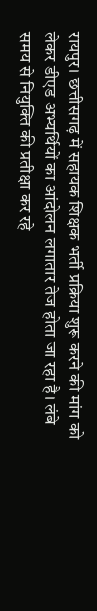रायपुर। छत्तीसगढ़ में सहायक शिक्षक भर्ती प्रक्रिया शुरू करने की मांग को लेकर डीएड अभ्यर्थियों का आंदोलन लगातार तेज होता जा रहा है। लंबे समय से नियुक्ति की प्रतीक्षा कर रहे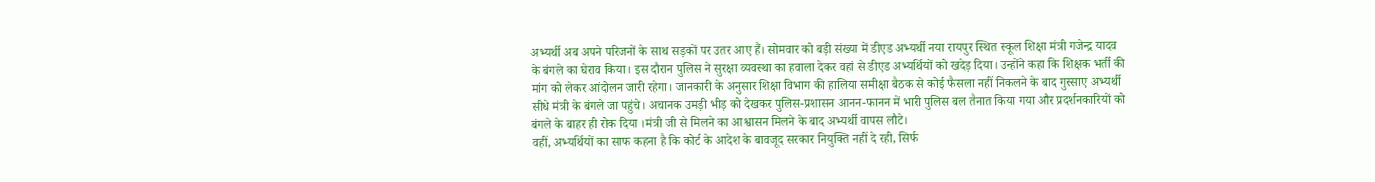अभ्यर्थी अब अपने परिजनों के साथ सड़कों पर उतर आए हैं। सोमवार को बड़ी संख्या में डीएड अभ्यर्थी नया रायपुर स्थित स्कूल शिक्षा मंत्री गजेन्द्र यादव के बंगले का घेराव किया। इस दौरान पुलिस ने सुरक्षा व्यवस्था का हवाला देकर वहां से डीएड अभ्यर्थियों को खदेड़ दिया। उन्होंने कहा कि शिक्षक भर्ती की मांग को लेकर आंदोलन जारी रहेगा। जानकारी के अनुसार शिक्षा विभाग की हालिया समीक्षा बैठक से कोई फैसला नहीं निकलने के बाद गुस्साए अभ्यर्थी सीधे मंत्री के बंगले जा पहुंचे। अचानक उमड़ी भीड़ को देखकर पुलिस-प्रशासन आनन-फानन में भारी पुलिस बल तैनात किया गया और प्रदर्शनकारियों को बंगले के बाहर ही रोक दिया ।मंत्री जी से मिलने का आश्वासन मिलने के बाद अभ्यर्थी वापस लौटे।
वहीं, अभ्यर्थियों का साफ कहना है कि कोर्ट के आदेश के बावजूद सरकार नियुक्ति नहीं दे रही, सिर्फ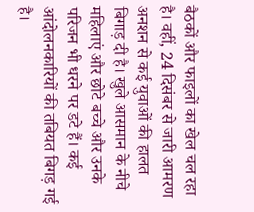बैठकों और फाइलों का खेल चल रहा है। वहीं, 24 दिसंबर से जारी आमरण अनशन से कई युवाओं की हालत बिगाड़ दी है। खुले आसमान के नीचे महिलाएं और छोटे बच्चे और उनके परिजन भी धरने पर डटे हैं। कई आंदोलनकारियों की तबियत बिगड़ गई है।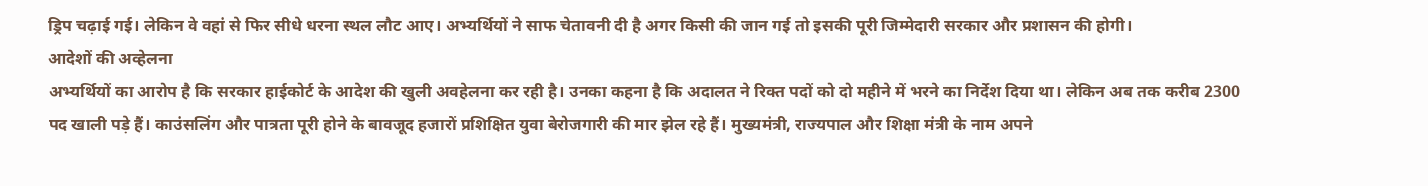ड्रिप चढ़ाई गई। लेकिन वे वहां से फिर सीधे धरना स्थल लौट आए। अभ्यर्थियों ने साफ चेतावनी दी है अगर किसी की जान गई तो इसकी पूरी जिम्मेदारी सरकार और प्रशासन की होगी।
आदेशों की अव्हेलना
अभ्यर्थियों का आरोप है कि सरकार हाईकोर्ट के आदेश की खुली अवहेलना कर रही है। उनका कहना है कि अदालत ने रिक्त पदों को दो महीने में भरने का निर्देश दिया था। लेकिन अब तक करीब 2300 पद खाली पड़े हैं। काउंसलिंग और पात्रता पूरी होने के बावजूद हजारों प्रशिक्षित युवा बेरोजगारी की मार झेल रहे हैं। मुख्यमंत्री, राज्यपाल और शिक्षा मंत्री के नाम अपने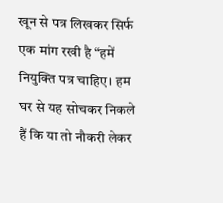खून से पत्र लिखकर सिर्फ एक मांग रखी है “हमें नियुक्ति पत्र चाहिए। हम घर से यह सोचकर निकले हैं कि या तो नौकरी लेकर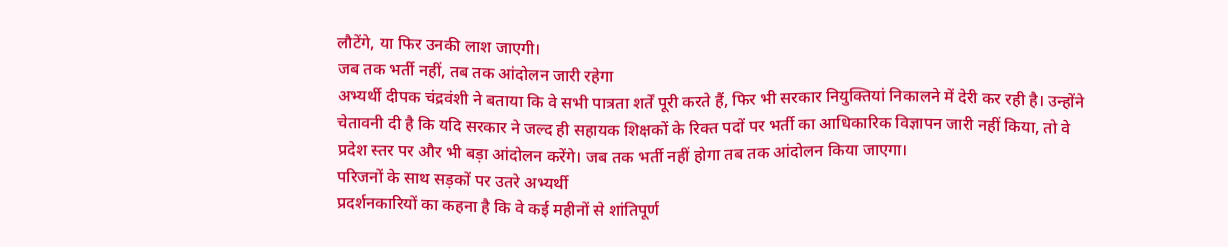लौटेंगे, या फिर उनकी लाश जाएगी।
जब तक भर्ती नहीं, तब तक आंदोलन जारी रहेगा
अभ्यर्थी दीपक चंद्रवंशी ने बताया कि वे सभी पात्रता शर्तें पूरी करते हैं, फिर भी सरकार नियुक्तियां निकालने में देरी कर रही है। उन्होंने चेतावनी दी है कि यदि सरकार ने जल्द ही सहायक शिक्षकों के रिक्त पदों पर भर्ती का आधिकारिक विज्ञापन जारी नहीं किया, तो वे प्रदेश स्तर पर और भी बड़ा आंदोलन करेंगे। जब तक भर्ती नहीं होगा तब तक आंदोलन किया जाएगा।
परिजनों के साथ सड़कों पर उतरे अभ्यर्थी
प्रदर्शनकारियों का कहना है कि वे कई महीनों से शांतिपूर्ण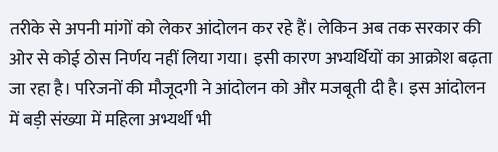तरीके से अपनी मांगों को लेकर आंदोलन कर रहे हैं। लेकिन अब तक सरकार की ओर से कोई ठोस निर्णय नहीं लिया गया। इसी कारण अभ्यर्थियों का आक्रोश बढ़ता जा रहा है। परिजनों की मौजूदगी ने आंदोलन को और मजबूती दी है। इस आंदोलन में बड़ी संख्या में महिला अभ्यर्थी भी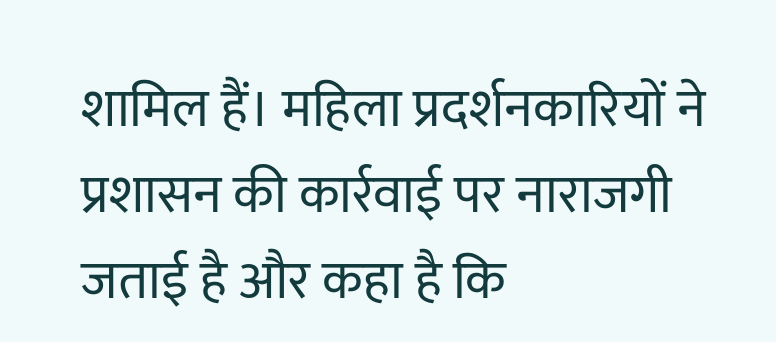शामिल हैं। महिला प्रदर्शनकारियों ने प्रशासन की कार्रवाई पर नाराजगी जताई है और कहा है कि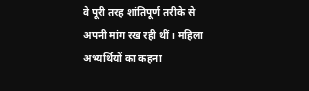वे पूरी तरह शांतिपूर्ण तरीके से अपनी मांग रख रही थीं। महिला अभ्यर्थियों का कहना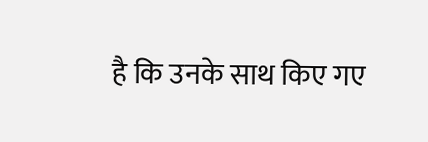है कि उनके साथ किए गए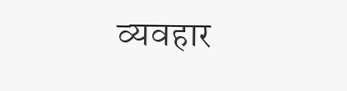व्यवहार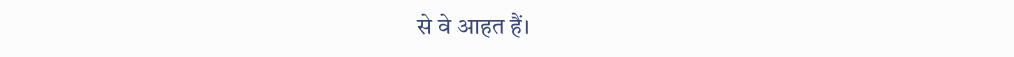से वे आहत हैं।